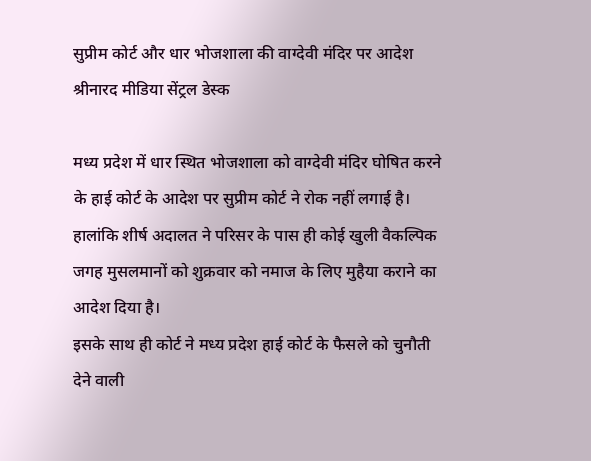सुप्रीम कोर्ट और धार भोजशाला की वाग्देवी मंदिर पर आदेश
श्रीनारद मीडिया सेंट्रल डेस्क

मध्य प्रदेश में धार स्थित भोजशाला को वाग्देवी मंदिर घोषित करने के हाई कोर्ट के आदेश पर सुप्रीम कोर्ट ने रोक नहीं लगाई है। हालांकि शीर्ष अदालत ने परिसर के पास ही कोई खुली वैकल्पिक जगह मुसलमानों को शुक्रवार को नमाज के लिए मुहैया कराने का आदेश दिया है।
इसके साथ ही कोर्ट ने मध्य प्रदेश हाई कोर्ट के फैसले को चुनौती देने वाली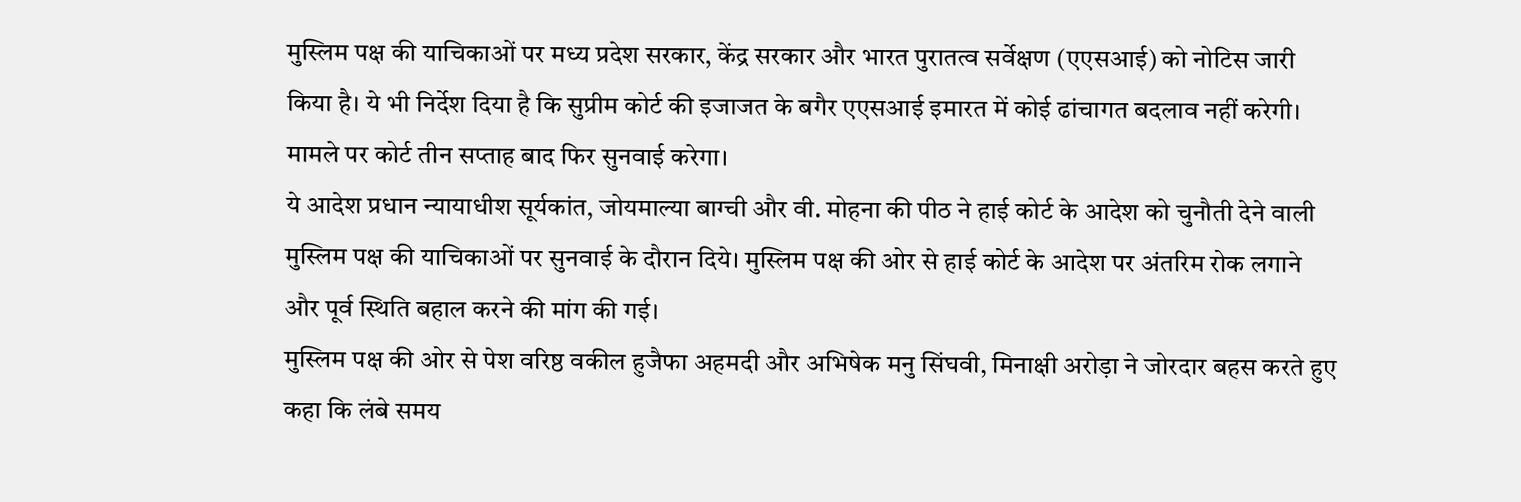मुस्लिम पक्ष की याचिकाओं पर मध्य प्रदेश सरकार, केंद्र सरकार और भारत पुरातत्व सर्वेक्षण (एएसआई) को नोटिस जारी किया है। ये भी निर्देश दिया है कि सुप्रीम कोर्ट की इजाजत के बगैर एएसआई इमारत में कोई ढांचागत बदलाव नहीं करेगी। मामले पर कोर्ट तीन सप्ताह बाद फिर सुनवाई करेगा।
ये आदेश प्रधान न्यायाधीश सूर्यकांत, जोयमाल्या बाग्ची और वी. मोहना की पीठ ने हाई कोर्ट के आदेश को चुनौती देने वाली मुस्लिम पक्ष की याचिकाओं पर सुनवाई के दौरान दिये। मुस्लिम पक्ष की ओर से हाई कोर्ट के आदेश पर अंतरिम रोक लगाने और पूर्व स्थिति बहाल करने की मांग की गई।
मुस्लिम पक्ष की ओर से पेश वरिष्ठ वकील हुजैफा अहमदी और अभिषेक मनु सिंघवी, मिनाक्षी अरोड़ा ने जोरदार बहस करते हुए कहा कि लंबे समय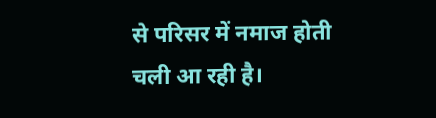से परिसर में नमाज होती चली आ रही है।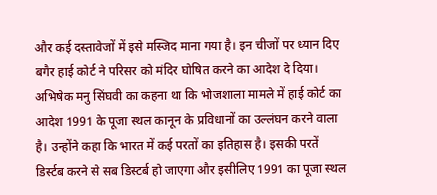और कई दस्तावेजों में इसे मस्जिद माना गया है। इन चीजों पर ध्यान दिए बगैर हाई कोर्ट ने परिसर को मंदिर घोषित करने का आदेश दे दिया।
अभिषेक मनु सिंघवी का कहना था कि भोजशाला मामले में हाई कोर्ट का आदेश 1991 के पूजा स्थल कानून के प्रविधानों का उल्लंघन करने वाला है। उन्होंने कहा कि भारत में कई परतों का इतिहास है। इसकी परतें डिर्स्टब करने से सब डिस्टर्ब हो जाएगा और इसीलिए 1991 का पूजा स्थल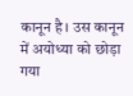कानून है। उस कानून में अयोध्या को छोड़ा गया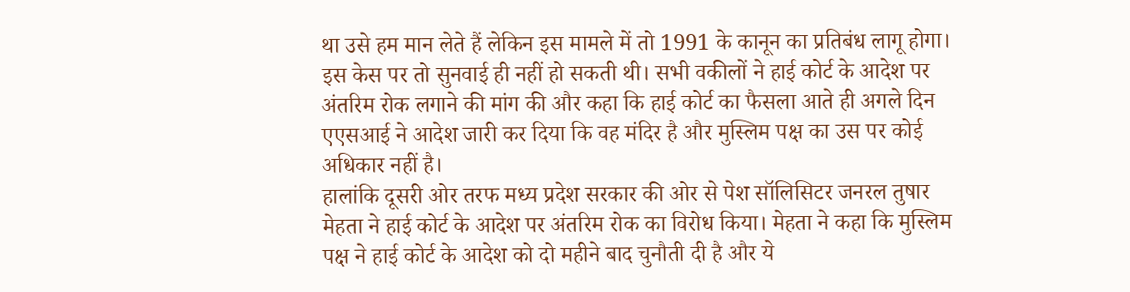था उसे हम मान लेते हैं लेकिन इस मामले में तो 1991 के कानून का प्रतिबंध लागू होगा।
इस केस पर तो सुनवाई ही नहीं हो सकती थी। सभी वकीलों ने हाई कोर्ट के आदेश पर अंतरिम रोक लगाने की मांग की और कहा कि हाई कोर्ट का फैसला आते ही अगले दिन एएसआई ने आदेश जारी कर दिया कि वह मंदिर है और मुस्लिम पक्ष का उस पर कोई अधिकार नहीं है।
हालांकि दूसरी ओर तरफ मध्य प्रदेश सरकार की ओर से पेश सॉलिसिटर जनरल तुषार मेहता ने हाई कोर्ट के आदेश पर अंतरिम रोक का विरोध किया। मेहता ने कहा कि मुस्लिम पक्ष ने हाई कोर्ट के आदेश को दो महीने बाद चुनौती दी है और ये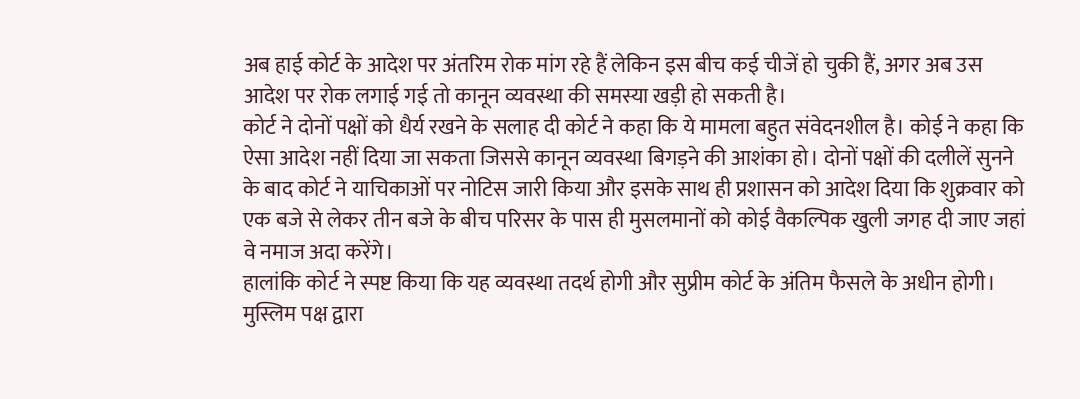अब हाई कोर्ट के आदेश पर अंतरिम रोक मांग रहे हैं लेकिन इस बीच कई चीजें हो चुकी हैं, अगर अब उस आदेश पर रोक लगाई गई तो कानून व्यवस्था की समस्या खड़ी हो सकती है।
कोर्ट ने दोनों पक्षों को धैर्य रखने के सलाह दी कोर्ट ने कहा कि ये मामला बहुत संवेदनशील है। कोई ने कहा कि ऐसा आदेश नहीं दिया जा सकता जिससे कानून व्यवस्था बिगड़ने की आशंका हो। दोनों पक्षों की दलीलें सुनने के बाद कोर्ट ने याचिकाओं पर नोटिस जारी किया और इसके साथ ही प्रशासन को आदेश दिया कि शुक्रवार को एक बजे से लेकर तीन बजे के बीच परिसर के पास ही मुसलमानों को कोई वैकल्पिक खुली जगह दी जाए जहां वे नमाज अदा करेंगे।
हालांकि कोर्ट ने स्पष्ट किया कि यह व्यवस्था तदर्थ होगी और सुप्रीम कोर्ट के अंतिम फैसले के अधीन होगी। मुस्लिम पक्ष द्वारा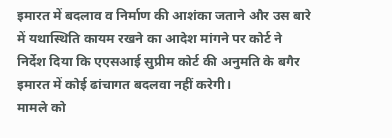इमारत में बदलाव व निर्माण की आशंका जताने और उस बारे में यथास्थिति कायम रखने का आदेश मांगने पर कोर्ट ने निर्देश दिया कि एएसआई सुप्रीम कोर्ट की अनुमति के बगैर इमारत में कोई ढांचागत बदलवा नहीं करेगी।
मामले को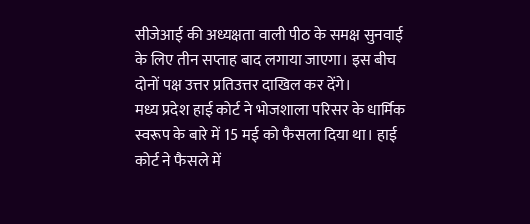सीजेआई की अध्यक्षता वाली पीठ के समक्ष सुनवाई के लिए तीन सप्ताह बाद लगाया जाएगा। इस बीच दोनों पक्ष उत्तर प्रतिउत्तर दाखिल कर देंगे।
मध्य प्रदेश हाई कोर्ट ने भोजशाला परिसर के धार्मिक स्वरूप के बारे में 15 मई को फैसला दिया था। हाई कोर्ट ने फैसले में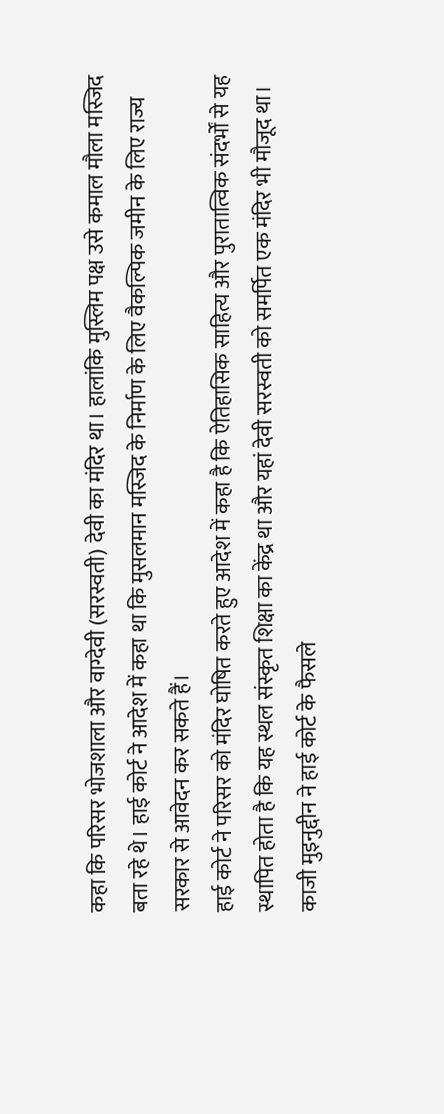कहा कि परिसर भोजशाला और वाग्देवी (सरस्वती) देवी का मंदिर था। हालांकि मुस्लिम पक्ष उसे कमाल मौला मस्जिद बता रहे थे। हाई कोर्ट ने आदेश में कहा था कि मुसलमान मस्जिद के निर्माण के लिए वैकल्पिक जमीन के लिए राज्य सरकार से आवेदन कर सकते हैं।
हाई कोर्ट ने परिसर को मंदिर घोषित करते हुए आदेश में कहा है कि ऐतिहासिक साहित्य और पुरातात्विक संदर्भों से यह स्थापित होता है कि यह स्थल संस्कृत शिक्षा का केंद्र था और यहां देवी सरस्वती को समर्पित एक मंदिर भी मौजूद था।
काजी मुइनुद्दीन ने हाई कोर्ट के फैसले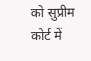को सुप्रीम कोर्ट में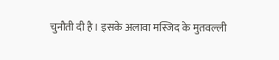चुनौती दी है। इसके अलावा मस्जिद के मुतवल्ली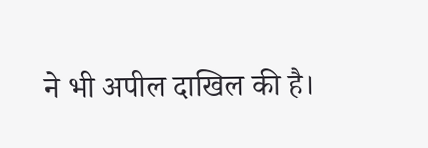ने भी अपील दाखिल की है।